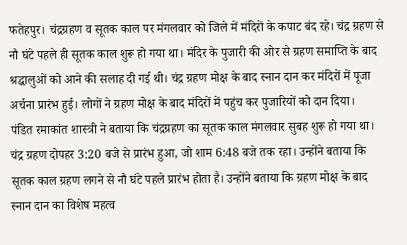फतेहपुर। चंद्रग्रहण व सूतक काल पर मंगलवार को जिले में मंदिरों के कपाट बंद रहे। चंद्र ग्रहण से नौ घंटे पहले ही सूतक काल शुरू हो गया था। मंदिर के पुजारी की ओर से ग्रहण समाप्ति के बाद श्रद्धालुओं को आने की सलाह दी गई थी। चंद्र ग्रहण मोक्ष के बाद स्नान दान कर मंदिरों में पूजा अर्चना प्रारंभ हुई। लोगों ने ग्रहण मोक्ष के बाद मंदिरों में पहुंच कर पुजारियों को दान दिया।
पंडित रमाकांत शास्त्री ने बताया कि चंद्रग्रहण का सूतक काल मंगलवार सुबह शुरू हो गया था। चंद्र ग्रहण दोपहर 3:20 बजे से प्रारंभ हुआ, जो शाम 6:48 बजे तक रहा। उन्होंने बताया कि सूतक काल ग्रहण लगने से नौ घंटे पहले प्रारंभ होता है। उन्होंने बताया कि ग्रहण मोक्ष के बाद स्नान दान का विशेष महत्व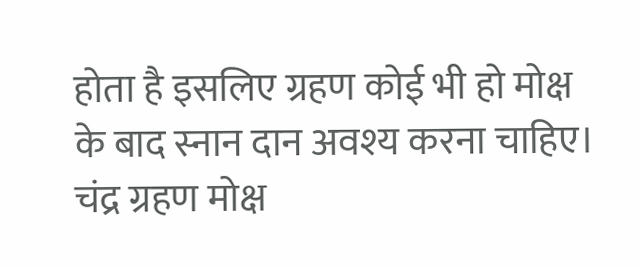होता है इसलिए ग्रहण कोई भी हो मोक्ष के बाद स्नान दान अवश्य करना चाहिए। चंद्र ग्रहण मोक्ष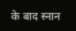के बाद स्नान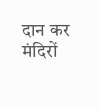दान कर मंदिरों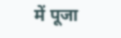में पूजा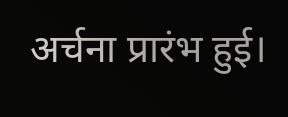अर्चना प्रारंभ हुई।